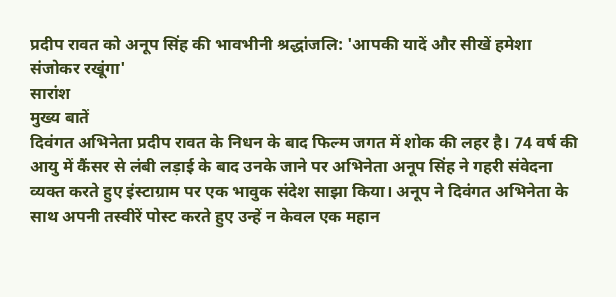प्रदीप रावत को अनूप सिंह की भावभीनी श्रद्धांजलि: 'आपकी यादें और सीखें हमेशा संजोकर रखूंगा'
सारांश
मुख्य बातें
दिवंगत अभिनेता प्रदीप रावत के निधन के बाद फिल्म जगत में शोक की लहर है। 74 वर्ष की आयु में कैंसर से लंबी लड़ाई के बाद उनके जाने पर अभिनेता अनूप सिंह ने गहरी संवेदना व्यक्त करते हुए इंस्टाग्राम पर एक भावुक संदेश साझा किया। अनूप ने दिवंगत अभिनेता के साथ अपनी तस्वीरें पोस्ट करते हुए उन्हें न केवल एक महान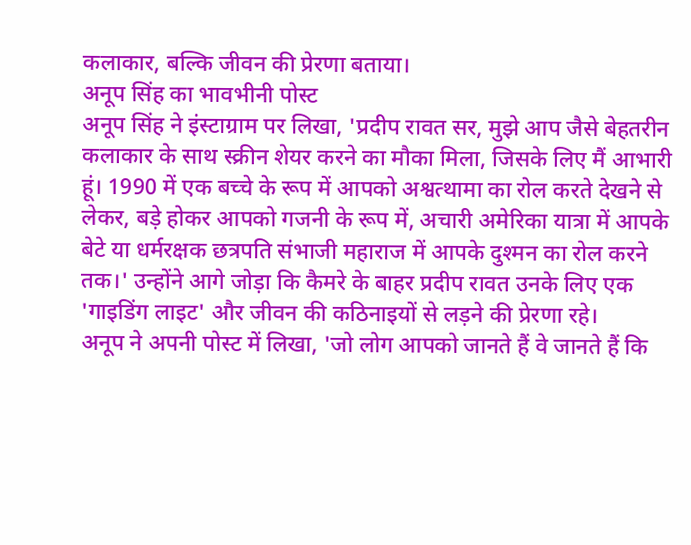कलाकार, बल्कि जीवन की प्रेरणा बताया।
अनूप सिंह का भावभीनी पोस्ट
अनूप सिंह ने इंस्टाग्राम पर लिखा, 'प्रदीप रावत सर, मुझे आप जैसे बेहतरीन कलाकार के साथ स्क्रीन शेयर करने का मौका मिला, जिसके लिए मैं आभारी हूं। 1990 में एक बच्चे के रूप में आपको अश्वत्थामा का रोल करते देखने से लेकर, बड़े होकर आपको गजनी के रूप में, अचारी अमेरिका यात्रा में आपके बेटे या धर्मरक्षक छत्रपति संभाजी महाराज में आपके दुश्मन का रोल करने तक।' उन्होंने आगे जोड़ा कि कैमरे के बाहर प्रदीप रावत उनके लिए एक 'गाइडिंग लाइट' और जीवन की कठिनाइयों से लड़ने की प्रेरणा रहे।
अनूप ने अपनी पोस्ट में लिखा, 'जो लोग आपको जानते हैं वे जानते हैं कि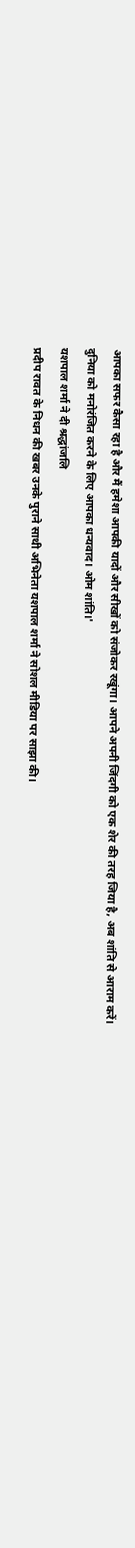आपका सफर कैसा रहा है और मैं हमेशा आपकी यादों और सीखों को संजोकर रखूंगा। आपने अपनी जिंदगी को एक शेर की तरह जिया है, अब शांति से आराम करें। दुनिया को मनोरंजित करने के लिए आपका धन्यवाद। ओम शांति।'
यशपाल शर्मा ने दी श्रद्धांजलि
प्रदीप रावत के निधन की खबर उनके पुराने साथी अभिनेता यशपाल शर्मा ने सोशल मीडिया पर साझा की।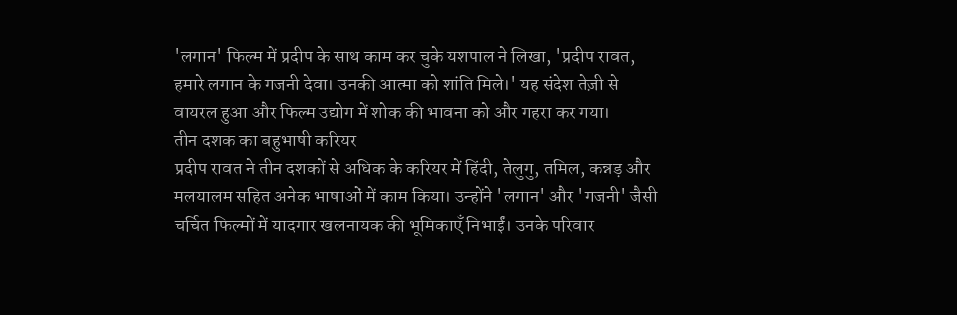'लगान' फिल्म में प्रदीप के साथ काम कर चुके यशपाल ने लिखा, 'प्रदीप रावत, हमारे लगान के गजनी देवा। उनकी आत्मा को शांति मिले।' यह संदेश तेज़ी से वायरल हुआ और फिल्म उद्योग में शोक की भावना को और गहरा कर गया।
तीन दशक का बहुभाषी करियर
प्रदीप रावत ने तीन दशकों से अधिक के करियर में हिंदी, तेलुगु, तमिल, कन्नड़ और मलयालम सहित अनेक भाषाओं में काम किया। उन्होंने 'लगान' और 'गजनी' जैसी चर्चित फिल्मों में यादगार खलनायक की भूमिकाएँ निभाईं। उनके परिवार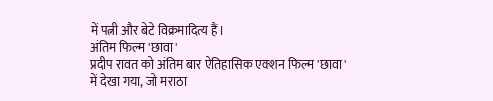में पत्नी और बेटे विक्रमादित्य हैं।
अंतिम फिल्म 'छावा'
प्रदीप रावत को अंतिम बार ऐतिहासिक एक्शन फिल्म 'छावा' में देखा गया, जो मराठा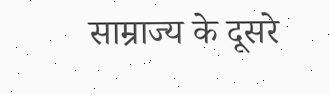साम्राज्य के दूसरे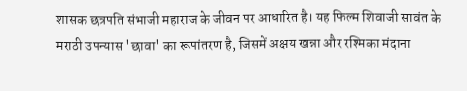शासक छत्रपति संभाजी महाराज के जीवन पर आधारित है। यह फिल्म शिवाजी सावंत के मराठी उपन्यास 'छावा' का रूपांतरण है, जिसमें अक्षय खन्ना और रश्मिका मंदाना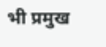भी प्रमुख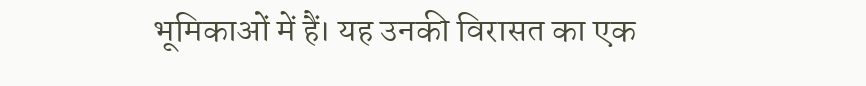भूमिकाओं में हैं। यह उनकी विरासत का एक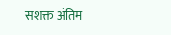सशक्त अंतिम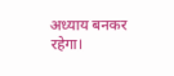अध्याय बनकर रहेगा।